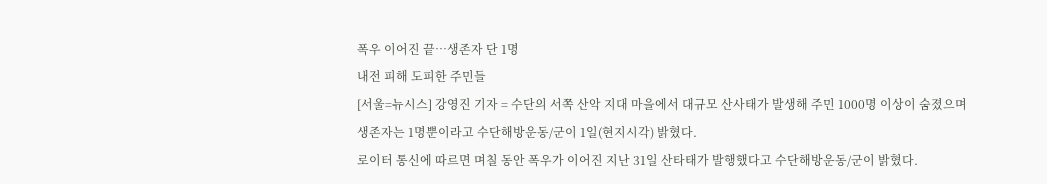폭우 이어진 끝…생존자 단 1명
내전 피해 도피한 주민들
[서울=뉴시스] 강영진 기자 = 수단의 서쪽 산악 지대 마을에서 대규모 산사태가 발생해 주민 1000명 이상이 숨졌으며 생존자는 1명뿐이라고 수단해방운동/군이 1일(현지시각) 밝혔다.
로이터 통신에 따르면 며칠 동안 폭우가 이어진 지난 31일 산타태가 발행했다고 수단해방운동/군이 밝혔다.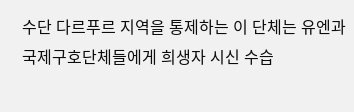수단 다르푸르 지역을 통제하는 이 단체는 유엔과 국제구호단체들에게 희생자 시신 수습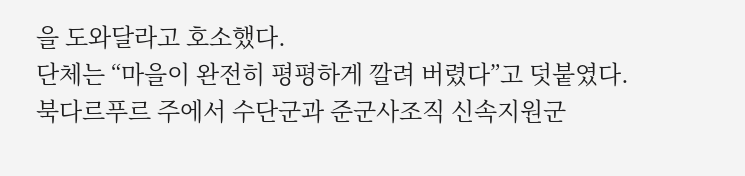을 도와달라고 호소했다.
단체는 “마을이 완전히 평평하게 깔려 버렸다”고 덧붙였다.
북다르푸르 주에서 수단군과 준군사조직 신속지원군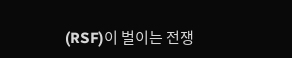(RSF)이 벌이는 전쟁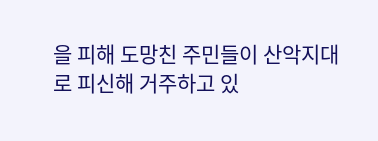을 피해 도망친 주민들이 산악지대로 피신해 거주하고 있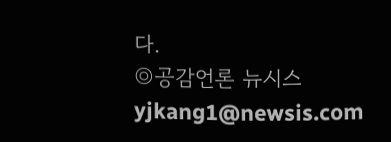다.
◎공감언론 뉴시스 yjkang1@newsis.com